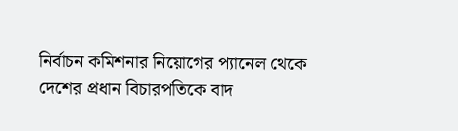নির্বাচন কমিশনার নিয়োগের প্যানেল থেকে দেশের প্রধান বিচারপতিকে বাদ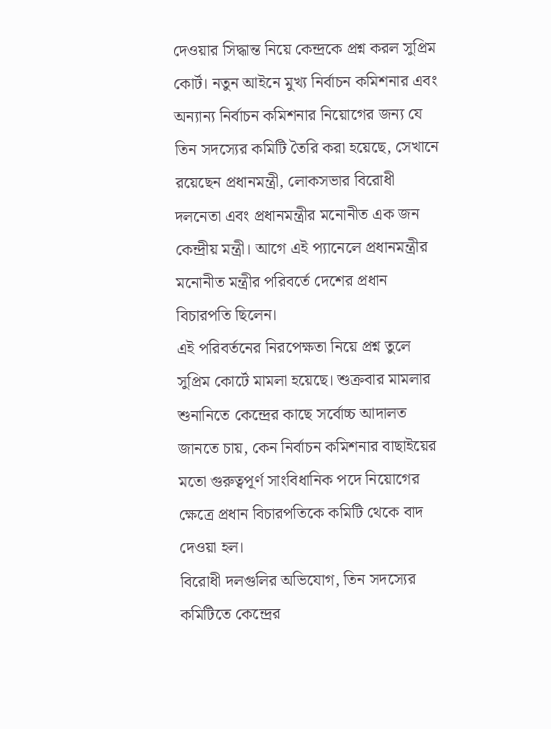দেওয়ার সিদ্ধান্ত নিয়ে কেন্দ্রকে প্রশ্ন করল সুপ্রিম কোর্ট। নতুন আইনে মুখ্য নির্বাচন কমিশনার এবং অন্যান্য নির্বাচন কমিশনার নিয়োগের জন্য যে তিন সদস্যের কমিটি তৈরি করা হয়েছে, সেখানে রয়েছেন প্রধানমন্ত্রী, লোকসভার বিরোধী দলনেতা এবং প্রধানমন্ত্রীর মনোনীত এক জন কেন্দ্রীয় মন্ত্রী। আগে এই প্যানেলে প্রধানমন্ত্রীর মনোনীত মন্ত্রীর পরিবর্তে দেশের প্রধান বিচারপতি ছিলেন।
এই পরিবর্তনের নিরপেক্ষতা নিয়ে প্রশ্ন তুলে সুপ্রিম কোর্টে মামলা হয়েছে। শুক্রবার মামলার শুনানিতে কেন্দ্রের কাছে সর্বোচ্চ আদালত জানতে চায়, কেন নির্বাচন কমিশনার বাছাইয়ের মতো গুরুত্বপূর্ণ সাংবিধানিক পদে নিয়োগের ক্ষেত্রে প্রধান বিচারপতিকে কমিটি থেকে বাদ দেওয়া হল।
বিরোধী দলগুলির অভিযোগ, তিন সদস্যের কমিটিতে কেন্দ্রের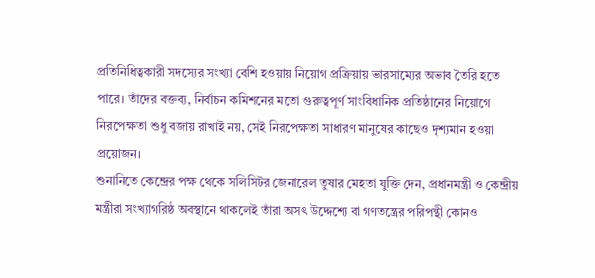প্রতিনিধিত্বকারী সদস্যের সংখ্যা বেশি হওয়ায় নিয়োগ প্রক্রিয়ায় ভারসাম্যের অভাব তৈরি হতে পারে। তাঁদের বক্তব্য, নির্বাচন কমিশনের মতো গুরুত্বপূর্ণ সাংবিধানিক প্রতিষ্ঠানের নিয়োগে নিরপেক্ষতা শুধু বজায় রাখাই নয়, সেই নিরপেক্ষতা সাধারণ মানুষের কাছেও দৃশ্যমান হওয়া প্রয়োজন।
শুনানিতে কেন্দ্রের পক্ষ থেকে সলিসিটর জেনারেল তুষার মেহতা যুক্তি দেন, প্রধানমন্ত্রী ও কেন্দ্রীয় মন্ত্রীরা সংখ্যাগরিষ্ঠ অবস্থানে থাকলেই তাঁরা অসৎ উদ্দেশ্যে বা গণতন্ত্রের পরিপন্থী কোনও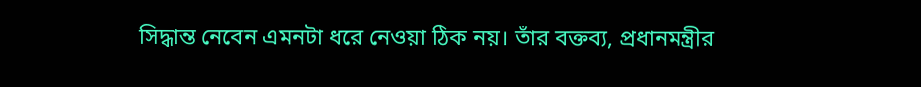সিদ্ধান্ত নেবেন এমনটা ধরে নেওয়া ঠিক নয়। তাঁর বক্তব্য, প্রধানমন্ত্রীর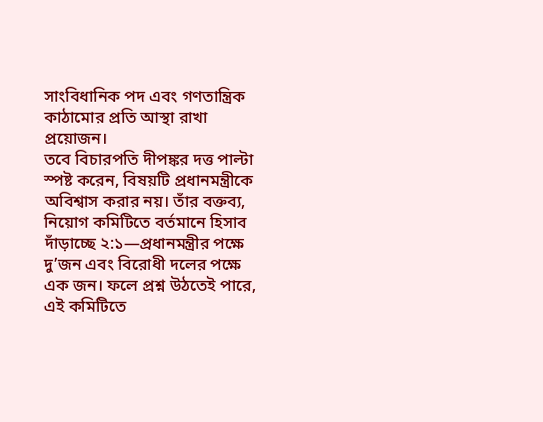সাংবিধানিক পদ এবং গণতান্ত্রিক কাঠামোর প্রতি আস্থা রাখা প্রয়োজন।
তবে বিচারপতি দীপঙ্কর দত্ত পাল্টা স্পষ্ট করেন, বিষয়টি প্রধানমন্ত্রীকে অবিশ্বাস করার নয়। তাঁর বক্তব্য, নিয়োগ কমিটিতে বর্তমানে হিসাব দাঁড়াচ্ছে ২:১—প্রধানমন্ত্রীর পক্ষে দু’জন এবং বিরোধী দলের পক্ষে এক জন। ফলে প্রশ্ন উঠতেই পারে, এই কমিটিতে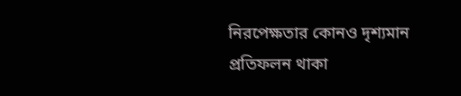নিরপেক্ষতার কোনও দৃশ্যমান প্রতিফলন থাকা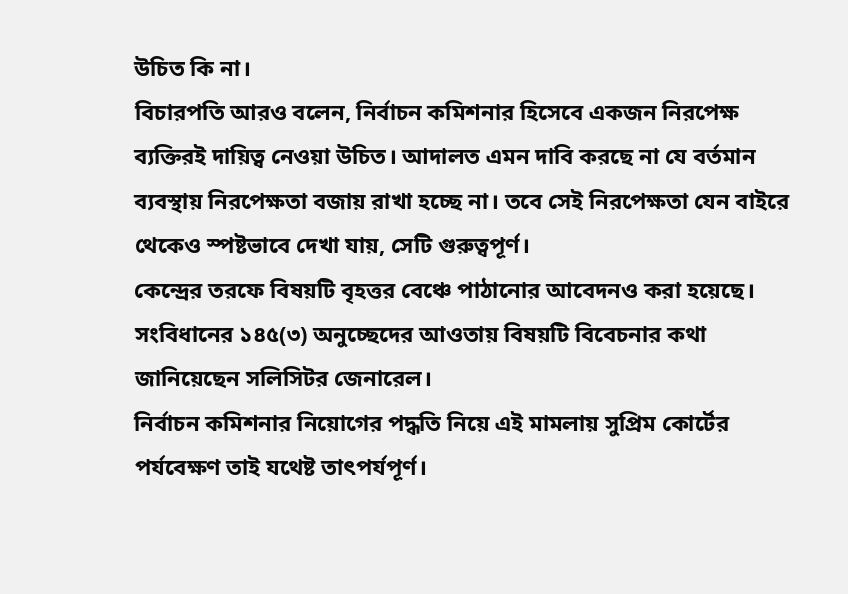উচিত কি না।
বিচারপতি আরও বলেন, নির্বাচন কমিশনার হিসেবে একজন নিরপেক্ষ ব্যক্তিরই দায়িত্ব নেওয়া উচিত। আদালত এমন দাবি করছে না যে বর্তমান ব্যবস্থায় নিরপেক্ষতা বজায় রাখা হচ্ছে না। তবে সেই নিরপেক্ষতা যেন বাইরে থেকেও স্পষ্টভাবে দেখা যায়, সেটি গুরুত্বপূর্ণ।
কেন্দ্রের তরফে বিষয়টি বৃহত্তর বেঞ্চে পাঠানোর আবেদনও করা হয়েছে। সংবিধানের ১৪৫(৩) অনুচ্ছেদের আওতায় বিষয়টি বিবেচনার কথা জানিয়েছেন সলিসিটর জেনারেল।
নির্বাচন কমিশনার নিয়োগের পদ্ধতি নিয়ে এই মামলায় সুপ্রিম কোর্টের পর্যবেক্ষণ তাই যথেষ্ট তাৎপর্যপূর্ণ।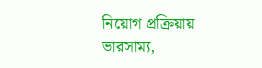নিয়োগ প্রক্রিয়ায় ভারসাম্য,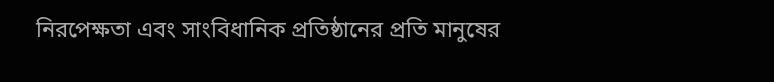নিরপেক্ষতা এবং সাংবিধানিক প্রতিষ্ঠানের প্রতি মানুষের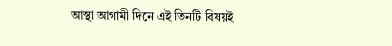আস্থা আগামী দিনে এই তিনটি বিষয়ই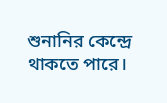শুনানির কেন্দ্রে থাকতে পারে।